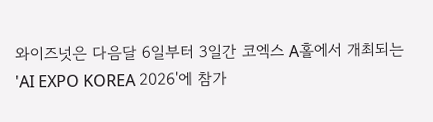와이즈넛은 다음달 6일부터 3일간 코엑스 A홀에서 개최되는 'AI EXPO KOREA 2026'에 참가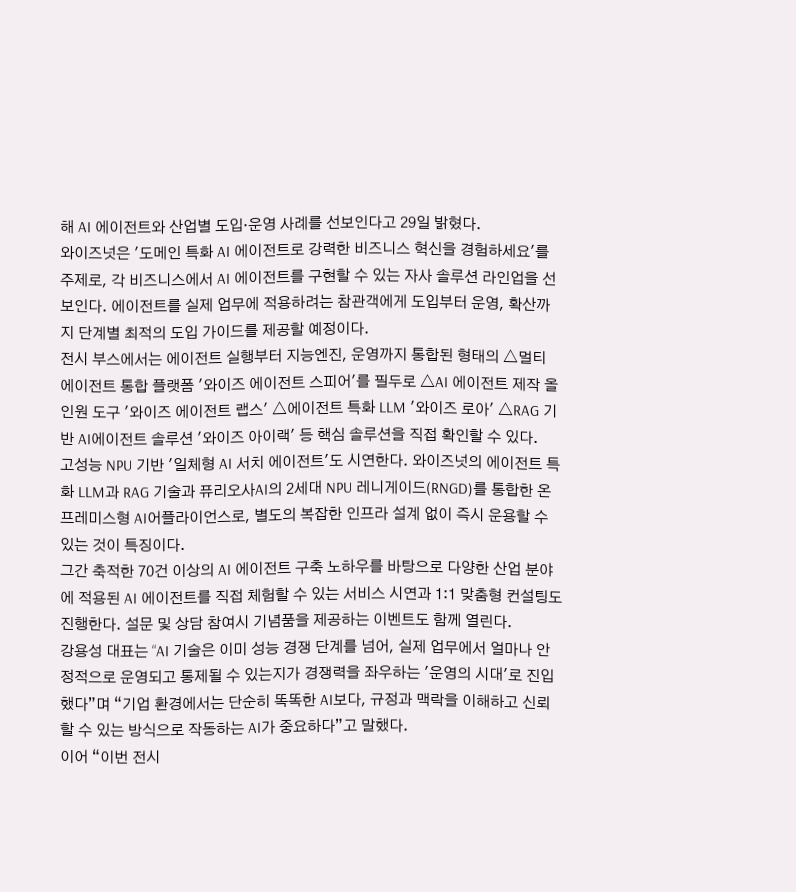해 AI 에이전트와 산업별 도입·운영 사례를 선보인다고 29일 밝혔다.
와이즈넛은 '도메인 특화 AI 에이전트로 강력한 비즈니스 혁신을 경험하세요'를 주제로, 각 비즈니스에서 AI 에이전트를 구현할 수 있는 자사 솔루션 라인업을 선보인다. 에이전트를 실제 업무에 적용하려는 참관객에게 도입부터 운영, 확산까지 단계별 최적의 도입 가이드를 제공할 예정이다.
전시 부스에서는 에이전트 실행부터 지능엔진, 운영까지 통합된 형태의 △멀티 에이전트 통합 플랫폼 '와이즈 에이전트 스피어'를 필두로 △AI 에이전트 제작 올인원 도구 '와이즈 에이전트 랩스' △에이전트 특화 LLM '와이즈 로아' △RAG 기반 AI에이전트 솔루션 '와이즈 아이랙' 등 핵심 솔루션을 직접 확인할 수 있다.
고성능 NPU 기반 '일체형 AI 서치 에이전트'도 시연한다. 와이즈넛의 에이전트 특화 LLM과 RAG 기술과 퓨리오사AI의 2세대 NPU 레니게이드(RNGD)를 통합한 온프레미스형 AI어플라이언스로, 별도의 복잡한 인프라 설계 없이 즉시 운용할 수 있는 것이 특징이다.
그간 축적한 70건 이상의 AI 에이전트 구축 노하우를 바탕으로 다양한 산업 분야에 적용된 AI 에이전트를 직접 체험할 수 있는 서비스 시연과 1:1 맞춤형 컨설팅도 진행한다. 설문 및 상담 참여시 기념품을 제공하는 이벤트도 함께 열린다.
강용성 대표는 “AI 기술은 이미 성능 경쟁 단계를 넘어, 실제 업무에서 얼마나 안정적으로 운영되고 통제될 수 있는지가 경쟁력을 좌우하는 '운영의 시대'로 진입했다”며 “기업 환경에서는 단순히 똑똑한 AI보다, 규정과 맥락을 이해하고 신뢰할 수 있는 방식으로 작동하는 AI가 중요하다”고 말했다.
이어 “이번 전시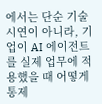에서는 단순 기술 시연이 아니라, 기업이 AI 에이전트를 실제 업무에 적용했을 때 어떻게 통제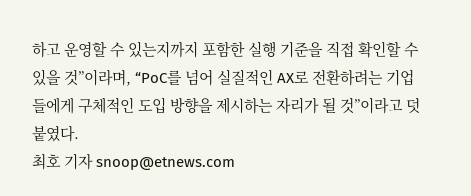하고 운영할 수 있는지까지 포함한 실행 기준을 직접 확인할 수 있을 것”이라며, “PoC를 넘어 실질적인 AX로 전환하려는 기업들에게 구체적인 도입 방향을 제시하는 자리가 될 것”이라고 덧붙였다.
최호 기자 snoop@etnews.com